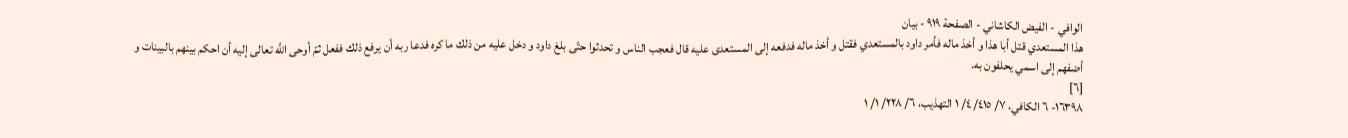الوافي - الفيض الكاشاني - الصفحة ٩١٩ - بيان
هذا المستعدي قتل أبا هذا و أخذ ماله فأمر داود بالمستعدي فقتل و أخذ ماله فدفعه إلى المستعدى عليه قال فعجب الناس و تحدثوا حتّى بلغ داود و دخل عليه من ذلك ما كره فدعا ربه أن يرفع ذلك ففعل ثمّ أوحى اللَّه تعالى إليه أن احكم بينهم بالبينات و أضفهم إلى اسمي يحلفون به.
[٦]
١٦٣٩٨- ٦ الكافي، ٧/ ٤١٥/ ٤/ ١ التهذيب، ٦/ ٢٢٨/ ١/ ١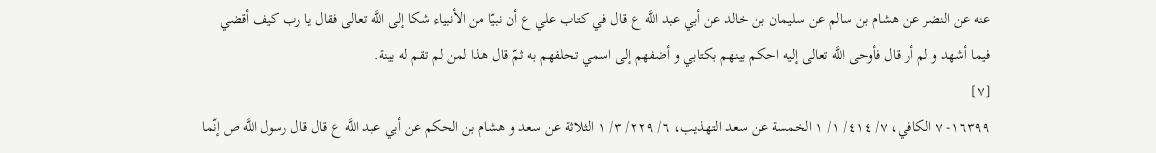عنه عن النضر عن هشام بن سالم عن سليمان بن خالد عن أبي عبد اللَّه ع قال في كتاب علي ع أن نبيّا من الأنبياء شكا إلى اللَّه تعالى فقال يا رب كيف أقضي فيما أشهد و لم أر قال فأوحى اللَّه تعالى إليه احكم بينهم بكتابي و أضفهم إلى اسمي تحلفهم به ثمّ قال هذا لمن لم تقم له بينة.
[٧]
١٦٣٩٩- ٧ الكافي، ٧/ ٤١٤/ ١/ ١ الخمسة عن سعد التهذيب، ٦/ ٢٢٩/ ٣/ ١ الثلاثة عن سعد و هشام بن الحكم عن أبي عبد اللَّه ع قال قال رسول اللَّه ص إنّما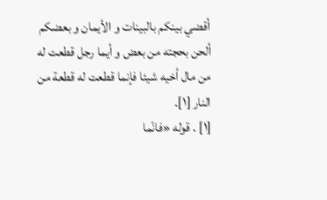أقضي بينكم بالبينات و الأيمان و بعضكم ألحن بحجته من بعض و أيما رجل قطعت له من مال أخيه شيئا فإنما قطعت له قطعة من النار [١].
[١] . قوله «فانّما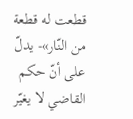قطعت له قطعة من النّار»- يدلّ على أنّ حكم القاضي لا يغيّر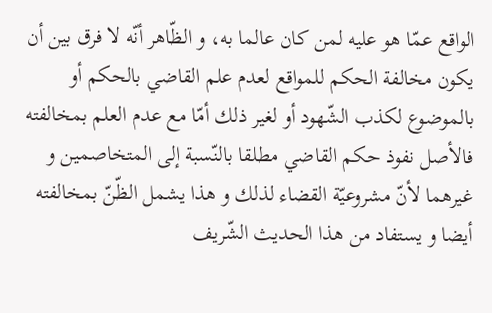الواقع عمّا هو عليه لمن كان عالما به، و الظّاهر أنّه لا فرق بين أن يكون مخالفة الحكم للمواقع لعدم علم القاضي بالحكم أو بالموضوع لكذب الشّهود أو لغير ذلك أمّا مع عدم العلم بمخالفته فالأصل نفوذ حكم القاضي مطلقا بالنّسبة إلى المتخاصمين و غيرهما لأنّ مشروعيّة القضاء لذلك و هذا يشمل الظّنّ بمخالفته أيضا و يستفاد من هذا الحديث الشّريف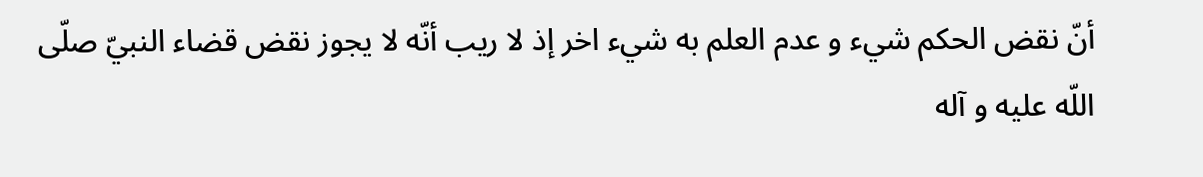أنّ نقض الحكم شيء و عدم العلم به شيء اخر إذ لا ريب أنّه لا يجوز نقض قضاء النبيّ صلّى اللّه عليه و آله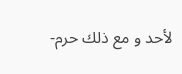لأحد و مع ذلك حرم-